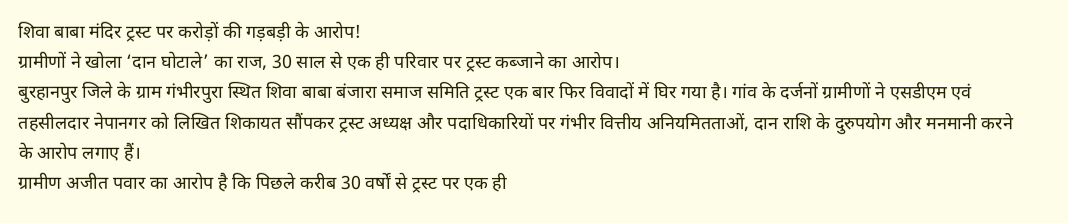शिवा बाबा मंदिर ट्रस्ट पर करोड़ों की गड़बड़ी के आरोप!
ग्रामीणों ने खोला ‘दान घोटाले’ का राज, 30 साल से एक ही परिवार पर ट्रस्ट कब्जाने का आरोप।
बुरहानपुर जिले के ग्राम गंभीरपुरा स्थित शिवा बाबा बंजारा समाज समिति ट्रस्ट एक बार फिर विवादों में घिर गया है। गांव के दर्जनों ग्रामीणों ने एसडीएम एवं तहसीलदार नेपानगर को लिखित शिकायत सौंपकर ट्रस्ट अध्यक्ष और पदाधिकारियों पर गंभीर वित्तीय अनियमितताओं, दान राशि के दुरुपयोग और मनमानी करने के आरोप लगाए हैं।
ग्रामीण अजीत पवार का आरोप है कि पिछले करीब 30 वर्षों से ट्रस्ट पर एक ही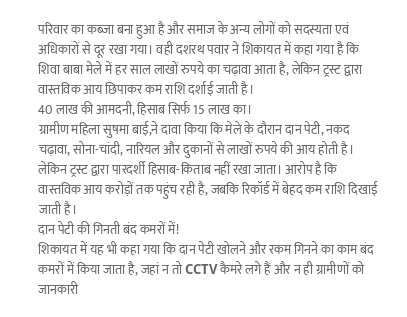परिवार का कब्जा बना हुआ है और समाज के अन्य लोगों को सदस्यता एवं अधिकारों से दूर रखा गया। वही दशरथ पवार ने शिकायत में कहा गया है कि शिवा बाबा मेले में हर साल लाखों रुपये का चढ़ावा आता है, लेकिन ट्रस्ट द्वारा वास्तविक आय छिपाकर कम राशि दर्शाई जाती है।
40 लाख की आमदनी, हिसाब सिर्फ 15 लाख का।
ग्रामीण महिला सुषमा बाई,ने दावा किया कि मेले के दौरान दान पेटी, नकद चढ़ावा, सोना-चांदी, नारियल और दुकानों से लाखों रुपये की आय होती है। लेकिन ट्रस्ट द्वारा पारदर्शी हिसाब-किताब नहीं रखा जाता। आरोप है कि वास्तविक आय करोड़ों तक पहुंच रही है, जबकि रिकॉर्ड में बेहद कम राशि दिखाई जाती है।
दान पेटी की गिनती बंद कमरों में!
शिकायत में यह भी कहा गया कि दान पेटी खोलने और रकम गिनने का काम बंद कमरों में किया जाता है, जहां न तो CCTV कैमरे लगे हैं और न ही ग्रामीणों को जानकारी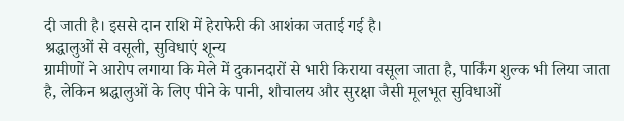दी जाती है। इससे दान राशि में हेराफेरी की आशंका जताई गई है।
श्रद्धालुओं से वसूली, सुविधाएं शून्य
ग्रामीणों ने आरोप लगाया कि मेले में दुकानदारों से भारी किराया वसूला जाता है, पार्किंग शुल्क भी लिया जाता है, लेकिन श्रद्धालुओं के लिए पीने के पानी, शौचालय और सुरक्षा जैसी मूलभूत सुविधाओं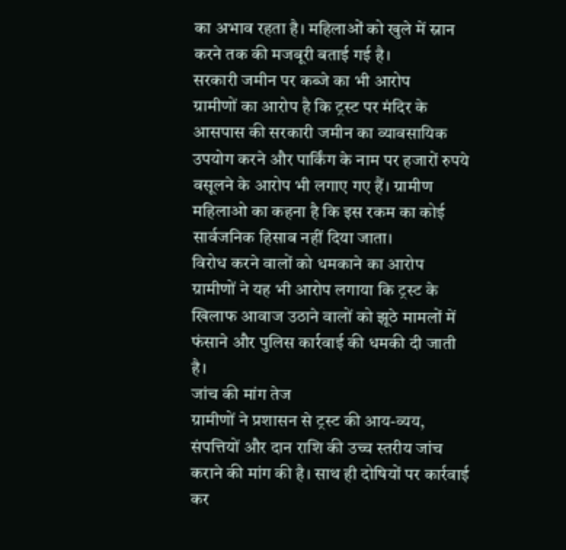का अभाव रहता है। महिलाओं को खुले में स्नान करने तक की मजबूरी बताई गई है।
सरकारी जमीन पर कब्जे का भी आरोप
ग्रामीणों का आरोप है कि ट्रस्ट पर मंदिर के आसपास की सरकारी जमीन का व्यावसायिक उपयोग करने और पार्किंग के नाम पर हजारों रुपये वसूलने के आरोप भी लगाए गए हैं। ग्रामीण महिलाओ का कहना है कि इस रकम का कोई सार्वजनिक हिसाब नहीं दिया जाता।
विरोध करने वालों को धमकाने का आरोप
ग्रामीणों ने यह भी आरोप लगाया कि ट्रस्ट के खिलाफ आवाज उठाने वालों को झूठे मामलों में फंसाने और पुलिस कार्रवाई की धमकी दी जाती है।
जांच की मांग तेज
ग्रामीणों ने प्रशासन से ट्रस्ट की आय-व्यय, संपत्तियों और दान राशि की उच्च स्तरीय जांच कराने की मांग की है। साथ ही दोषियों पर कार्रवाई कर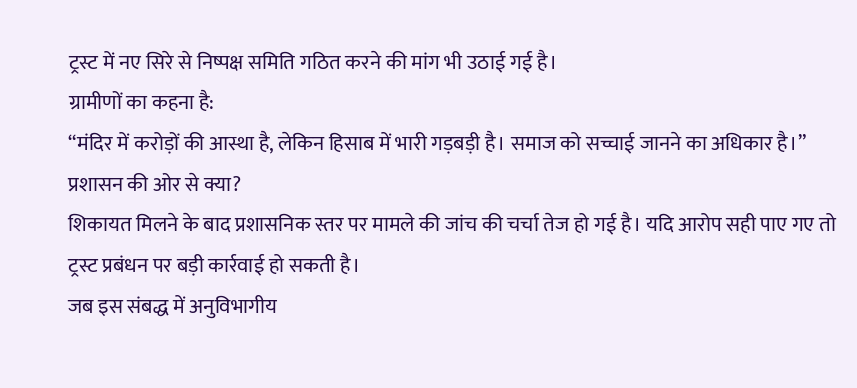ट्रस्ट में नए सिरे से निष्पक्ष समिति गठित करने की मांग भी उठाई गई है।
ग्रामीणों का कहना है:
“मंदिर में करोड़ों की आस्था है, लेकिन हिसाब में भारी गड़बड़ी है। समाज को सच्चाई जानने का अधिकार है।”
प्रशासन की ओर से क्या?
शिकायत मिलने के बाद प्रशासनिक स्तर पर मामले की जांच की चर्चा तेज हो गई है। यदि आरोप सही पाए गए तो ट्रस्ट प्रबंधन पर बड़ी कार्रवाई हो सकती है।
जब इस संबद्ध में अनुविभागीय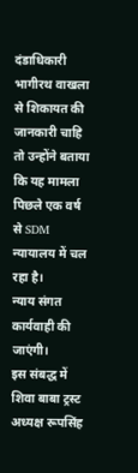दंडाधिकारी भागीरथ वाखला से शिकायत की जानकारी चाहि तो उन्होंने बताया कि यह मामला पिछले एक वर्ष से SDM न्यायालय में चल रहा है।
न्याय संगत कार्यवाही की जाएंगी।
इस संबद्ध में शिवा बाबा ट्रस्ट अध्यक्ष रूपसिंह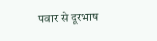पवार से दूरभाष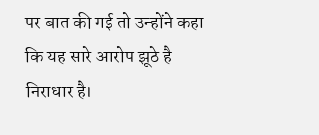पर बात की गई तो उन्होंने कहा कि यह सारे आरोप झूठे है निराधार है।